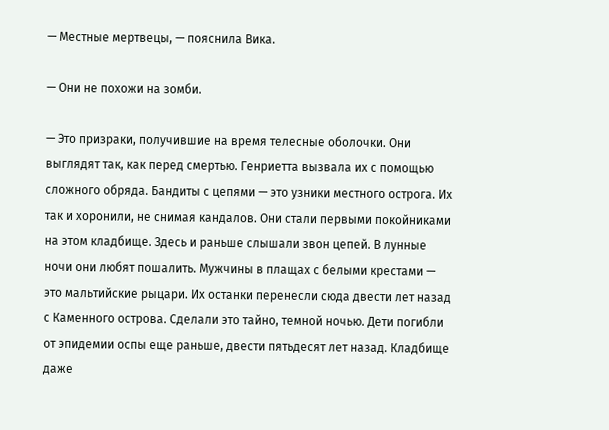— Местные мертвецы, — пояснила Вика.

— Они не похожи на зомби.

— Это призраки, получившие на время телесные оболочки. Они выглядят так, как перед смертью. Генриетта вызвала их с помощью сложного обряда. Бандиты с цепями — это узники местного острога. Их так и хоронили, не снимая кандалов. Они стали первыми покойниками на этом кладбище. Здесь и раньше слышали звон цепей. В лунные ночи они любят пошалить. Мужчины в плащах с белыми крестами — это мальтийские рыцари. Их останки перенесли сюда двести лет назад с Каменного острова. Сделали это тайно, темной ночью. Дети погибли от эпидемии оспы еще раньше, двести пятьдесят лет назад. Кладбище даже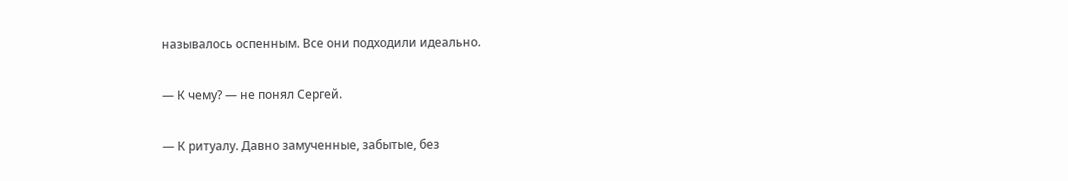называлось оспенным. Все они подходили идеально.

— К чему? — не понял Сергей.

— К ритуалу. Давно замученные, забытые, без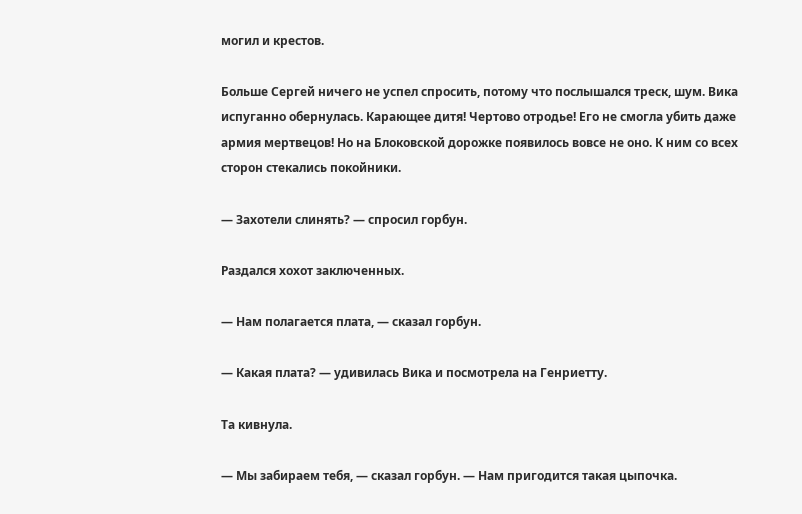могил и крестов.

Больше Сергей ничего не успел спросить, потому что послышался треск, шум. Вика испуганно обернулась. Карающее дитя! Чертово отродье! Его не смогла убить даже армия мертвецов! Но на Блоковской дорожке появилось вовсе не оно. К ним со всех сторон стекались покойники.

— Захотели слинять? — спросил горбун.

Раздался хохот заключенных.

— Нам полагается плата, — сказал горбун.

— Какая плата? — удивилась Вика и посмотрела на Генриетту.

Та кивнула.

— Мы забираем тебя, — сказал горбун. — Нам пригодится такая цыпочка.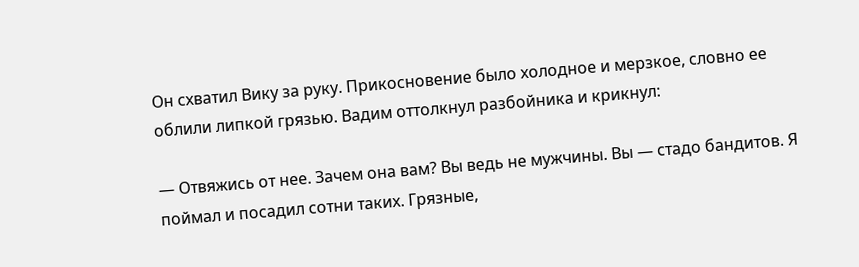Он схватил Вику за руку. Прикосновение было холодное и мерзкое, словно ее облили липкой грязью. Вадим оттолкнул разбойника и крикнул:

— Отвяжись от нее. Зачем она вам? Вы ведь не мужчины. Вы — стадо бандитов. Я поймал и посадил сотни таких. Грязные,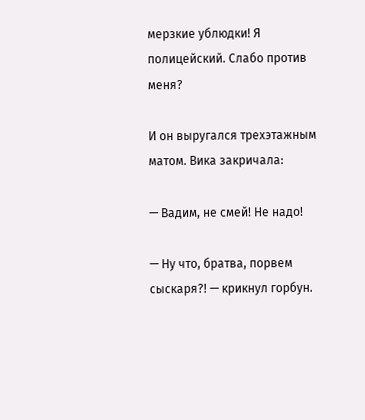мерзкие ублюдки! Я полицейский. Слабо против меня?

И он выругался трехэтажным матом. Вика закричала:

— Вадим, не смей! Не надо!

— Ну что, братва, порвем сыскаря?! — крикнул горбун.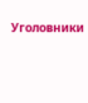Уголовники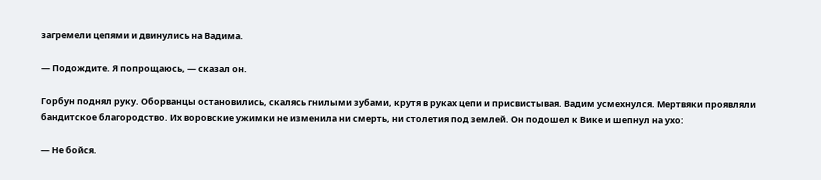загремели цепями и двинулись на Вадима.

— Подождите. Я попрощаюсь, — сказал он.

Горбун поднял руку. Оборванцы остановились, скалясь гнилыми зубами, крутя в руках цепи и присвистывая. Вадим усмехнулся. Мертвяки проявляли бандитское благородство. Их воровские ужимки не изменила ни смерть, ни столетия под землей. Он подошел к Вике и шепнул на ухо:

— Не бойся.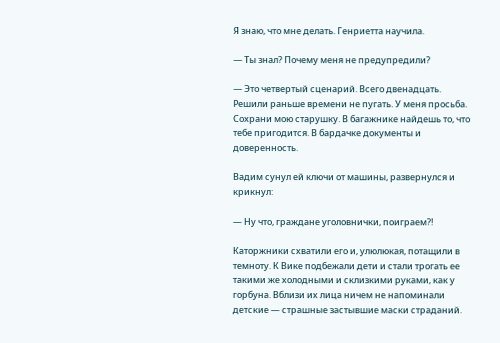Я знаю, что мне делать. Генриетта научила.

— Ты знал? Почему меня не предупредили?

— Это четвертый сценарий. Всего двенадцать. Решили раньше времени не пугать. У меня просьба. Сохрани мою старушку. В багажнике найдешь то, что тебе пригодится. В бардачке документы и доверенность.

Вадим сунул ей ключи от машины, развернулся и крикнул:

— Ну что, граждане уголовнички, поиграем?!

Каторжники схватили его и, улюлюкая, потащили в темноту. К Вике подбежали дети и стали трогать ее такими же холодными и склизкими руками, как у горбуна. Вблизи их лица ничем не напоминали детские — страшные застывшие маски страданий.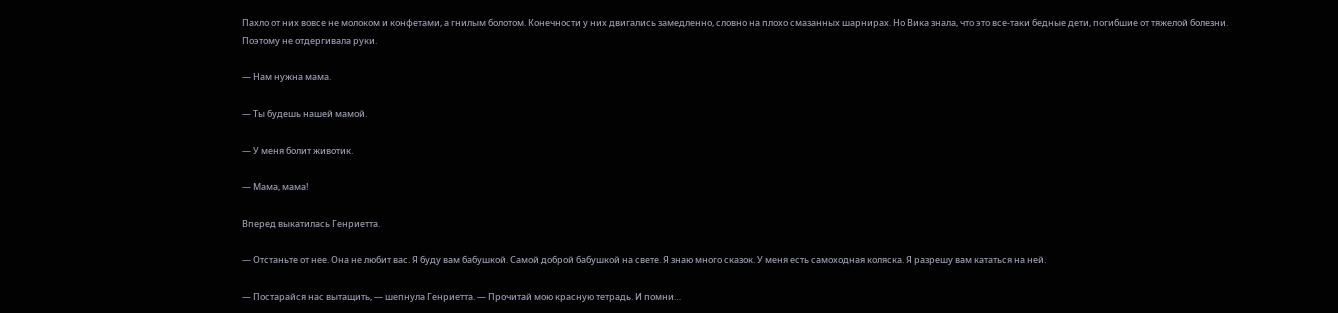Пахло от них вовсе не молоком и конфетами, а гнилым болотом. Конечности у них двигались замедленно, словно на плохо смазанных шарнирах. Но Вика знала, что это все-таки бедные дети, погибшие от тяжелой болезни. Поэтому не отдергивала руки.

— Нам нужна мама.

— Ты будешь нашей мамой.

— У меня болит животик.

— Мама, мама!

Вперед выкатилась Генриетта.

— Отстаньте от нее. Она не любит вас. Я буду вам бабушкой. Самой доброй бабушкой на свете. Я знаю много сказок. У меня есть самоходная коляска. Я разрешу вам кататься на ней.

— Постарайся нас вытащить, — шепнула Генриетта. — Прочитай мою красную тетрадь. И помни…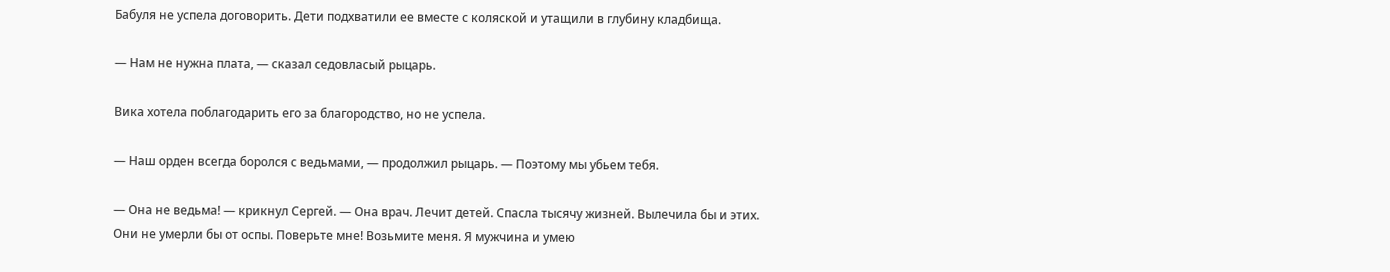Бабуля не успела договорить. Дети подхватили ее вместе с коляской и утащили в глубину кладбища.

— Нам не нужна плата, — сказал седовласый рыцарь.

Вика хотела поблагодарить его за благородство, но не успела.

— Наш орден всегда боролся с ведьмами, — продолжил рыцарь. — Поэтому мы убьем тебя.

— Она не ведьма! — крикнул Сергей. — Она врач. Лечит детей. Спасла тысячу жизней. Вылечила бы и этих. Они не умерли бы от оспы. Поверьте мне! Возьмите меня. Я мужчина и умею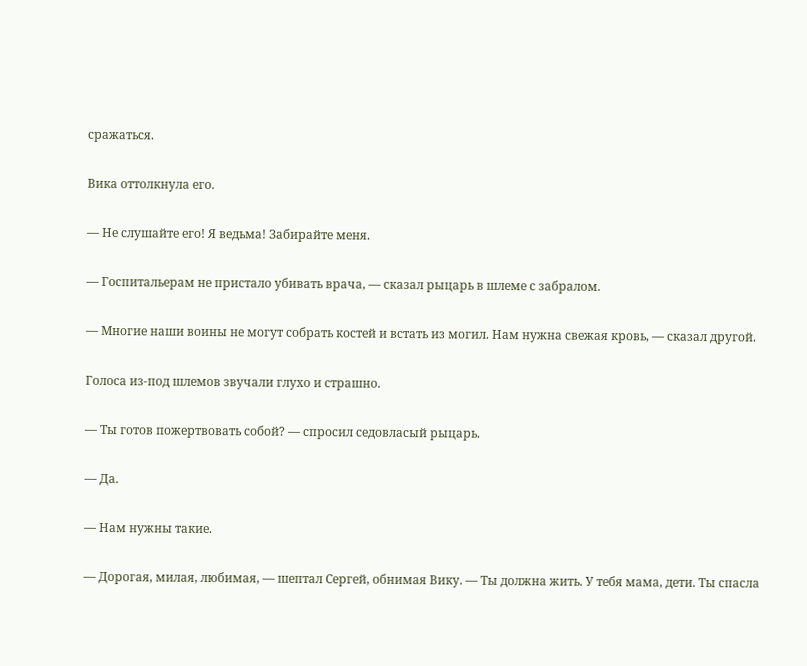сражаться.

Вика оттолкнула его.

— Не слушайте его! Я ведьма! Забирайте меня.

— Госпитальерам не пристало убивать врача, — сказал рыцарь в шлеме с забралом.

— Многие наши воины не могут собрать костей и встать из могил. Нам нужна свежая кровь, — сказал другой.

Голоса из-под шлемов звучали глухо и страшно.

— Ты готов пожертвовать собой? — спросил седовласый рыцарь.

— Да.

— Нам нужны такие.

— Дорогая, милая, любимая, — шептал Сергей, обнимая Вику. — Ты должна жить. У тебя мама, дети. Ты спасла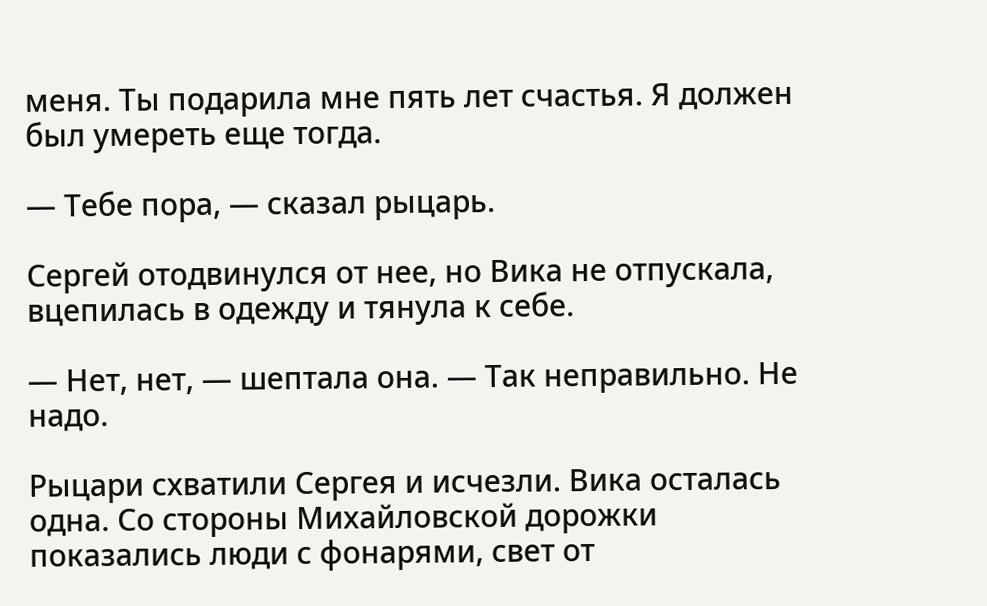меня. Ты подарила мне пять лет счастья. Я должен был умереть еще тогда.

— Тебе пора, — сказал рыцарь.

Сергей отодвинулся от нее, но Вика не отпускала, вцепилась в одежду и тянула к себе.

— Нет, нет, — шептала она. — Так неправильно. Не надо.

Рыцари схватили Сергея и исчезли. Вика осталась одна. Со стороны Михайловской дорожки показались люди с фонарями, свет от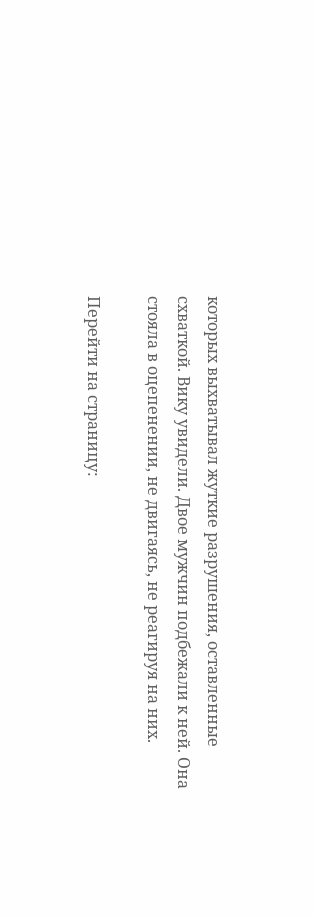которых выхватывал жуткие разрушения, оставленные схваткой. Вику увидели. Двое мужчин подбежали к ней. Она стояла в оцепенении, не двигаясь, не реагируя на них.

Перейти на страницу: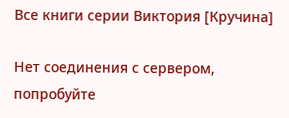Все книги серии Виктория [Кручина]

Нет соединения с сервером, попробуйте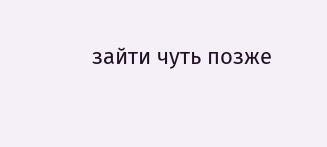зайти чуть позже